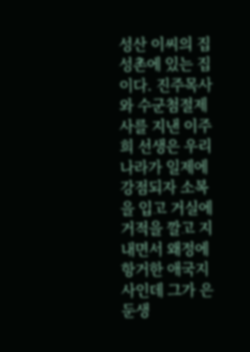성산 이씨의 집성촌에 있는 집이다. 진주목사와 수군첨절제사를 지낸 이주희 선생은 우리나라가 일제에 강점되자 소복을 입고 거실에 거적을 깔고 지내면서 왜정에 항거한 애국지사인데 그가 은둔생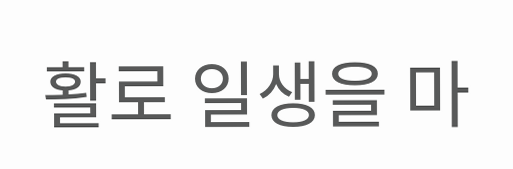활로 일생을 마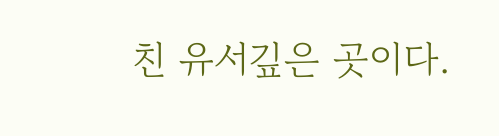친 유서깊은 곳이다.